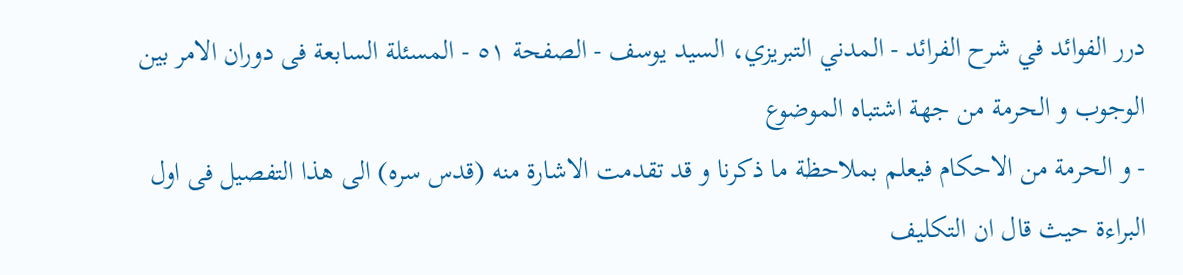درر الفوائد في شرح الفرائد - المدني التبريزي، السيد يوسف - الصفحة ٥١ - المسئلة السابعة فى دوران الامر بين الوجوب و الحرمة من جهة اشتباه الموضوع
- و الحرمة من الاحكام فيعلم بملاحظة ما ذكرنا و قد تقدمت الاشارة منه (قدس سره) الى هذا التفصيل فى اول البراءة حيث قال ان التكليف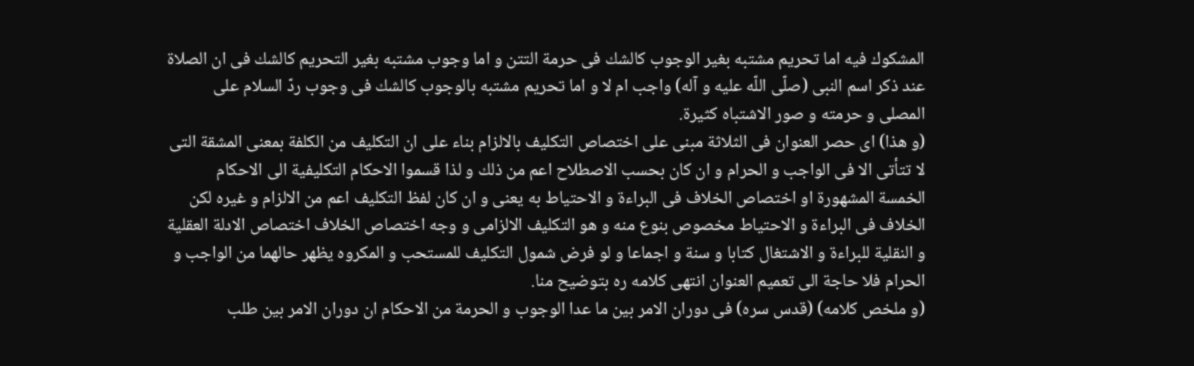المشكوك فيه اما تحريم مشتبه بغير الوجوب كالشك فى حرمة التتن و اما وجوب مشتبه بغير التحريم كالشك فى ان الصلاة عند ذكر اسم النبى (صلّى اللّه عليه و آله) واجب ام لا و اما تحريم مشتبه بالوجوب كالشك فى وجوب ردّ السلام على المصلى و حرمته و صور الاشتباه كثيرة.
(و هذا) اى حصر العنوان فى الثلاثة مبنى على اختصاص التكليف بالالزام بناء على ان التكليف من الكلفة بمعنى المشقة التى لا تتأتى الا فى الواجب و الحرام و ان كان بحسب الاصطلاح اعم من ذلك و لذا قسموا الاحكام التكليفية الى الاحكام الخمسة المشهورة او اختصاص الخلاف فى البراءة و الاحتياط به يعنى و ان كان لفظ التكليف اعم من الالزام و غيره لكن الخلاف فى البراءة و الاحتياط مخصوص بنوع منه و هو التكليف الالزامى و وجه اختصاص الخلاف اختصاص الادلة العقلية و النقلية للبراءة و الاشتغال كتابا و سنة و اجماعا و لو فرض شمول التكليف للمستحب و المكروه يظهر حالهما من الواجب و الحرام فلا حاجة الى تعميم العنوان انتهى كلامه ره بتوضيح منا.
(و ملخص كلامه) (قدس سره) فى دوران الامر بين ما عدا الوجوب و الحرمة من الاحكام ان دوران الامر بين طلب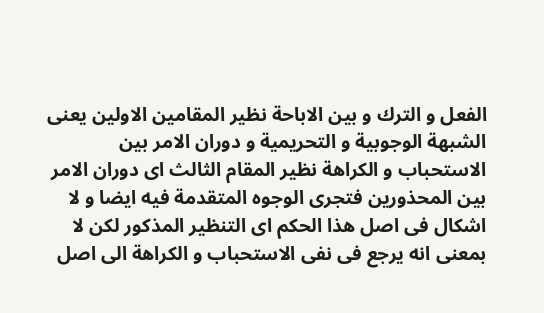الفعل و الترك و بين الاباحة نظير المقامين الاولين يعنى الشبهة الوجوبية و التحريمية و دوران الامر بين الاستحباب و الكراهة نظير المقام الثالث اى دوران الامر بين المحذورين فتجرى الوجوه المتقدمة فيه ايضا و لا اشكال فى اصل هذا الحكم اى التنظير المذكور لكن لا بمعنى انه يرجع فى نفى الاستحباب و الكراهة الى اصل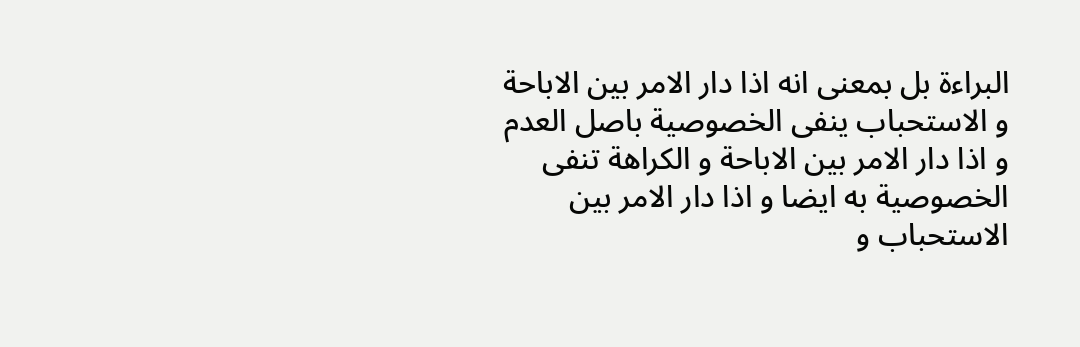البراءة بل بمعنى انه اذا دار الامر بين الاباحة و الاستحباب ينفى الخصوصية باصل العدم و اذا دار الامر بين الاباحة و الكراهة تنفى الخصوصية به ايضا و اذا دار الامر بين الاستحباب و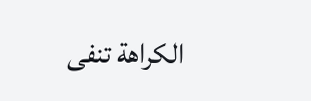الكراهة تنفى